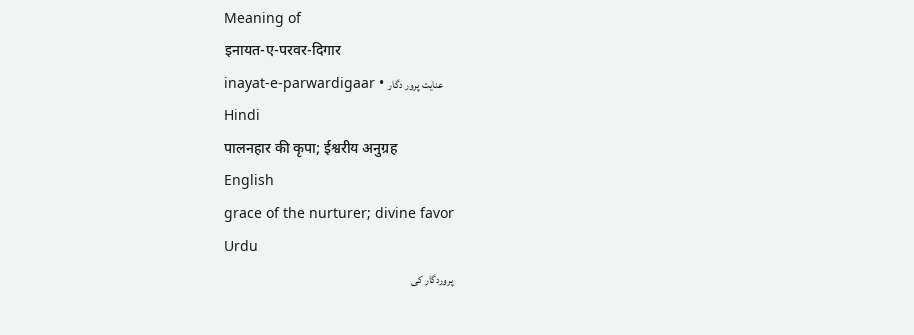Meaning of
इनायत-ए-परवर-दिगार
inayat-e-parwardigaar • عنایت پرور دگار
Hindi
पालनहार की कृपा; ईश्वरीय अनुग्रह
English
grace of the nurturer; divine favor
Urdu
پروردگار کی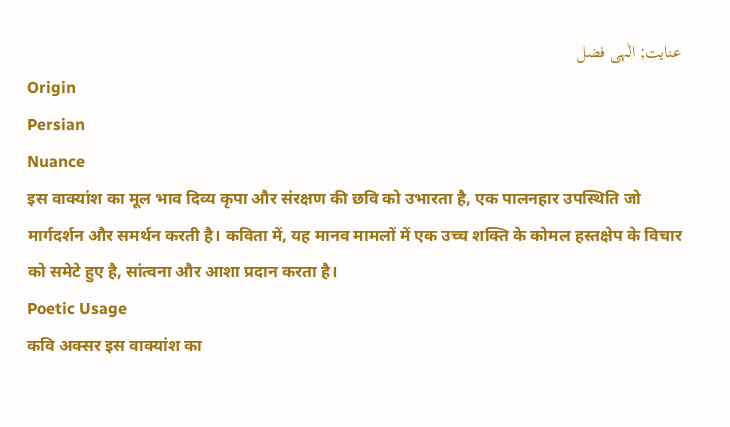عنایت; الٰہی فضل
Origin
Persian
Nuance
इस वाक्यांश का मूल भाव दिव्य कृपा और संरक्षण की छवि को उभारता है, एक पालनहार उपस्थिति जो मार्गदर्शन और समर्थन करती है। कविता में, यह मानव मामलों में एक उच्च शक्ति के कोमल हस्तक्षेप के विचार को समेटे हुए है, सांत्वना और आशा प्रदान करता है।
Poetic Usage
कवि अक्सर इस वाक्यांश का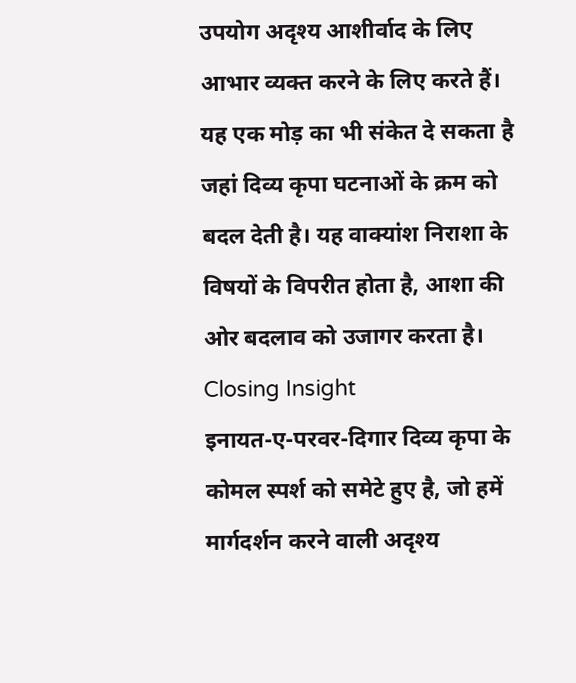उपयोग अदृश्य आशीर्वाद के लिए आभार व्यक्त करने के लिए करते हैं। यह एक मोड़ का भी संकेत दे सकता है जहां दिव्य कृपा घटनाओं के क्रम को बदल देती है। यह वाक्यांश निराशा के विषयों के विपरीत होता है, आशा की ओर बदलाव को उजागर करता है।
Closing Insight
इनायत-ए-परवर-दिगार दिव्य कृपा के कोमल स्पर्श को समेटे हुए है, जो हमें मार्गदर्शन करने वाली अदृश्य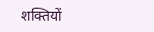शक्तियों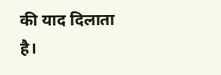की याद दिलाता है।